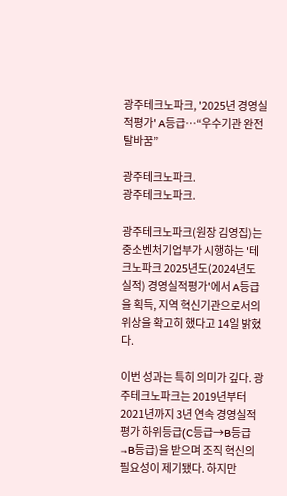광주테크노파크, '2025년 경영실적평가' A등급…“우수기관 완전 탈바꿈”

광주테크노파크.
광주테크노파크.

광주테크노파크(원장 김영집)는 중소벤처기업부가 시행하는 '테크노파크 2025년도(2024년도 실적) 경영실적평가'에서 A등급을 획득, 지역 혁신기관으로서의 위상을 확고히 했다고 14일 밝혔다.

이번 성과는 특히 의미가 깊다. 광주테크노파크는 2019년부터 2021년까지 3년 연속 경영실적평가 하위등급(C등급→B등급→B등급)을 받으며 조직 혁신의 필요성이 제기됐다. 하지만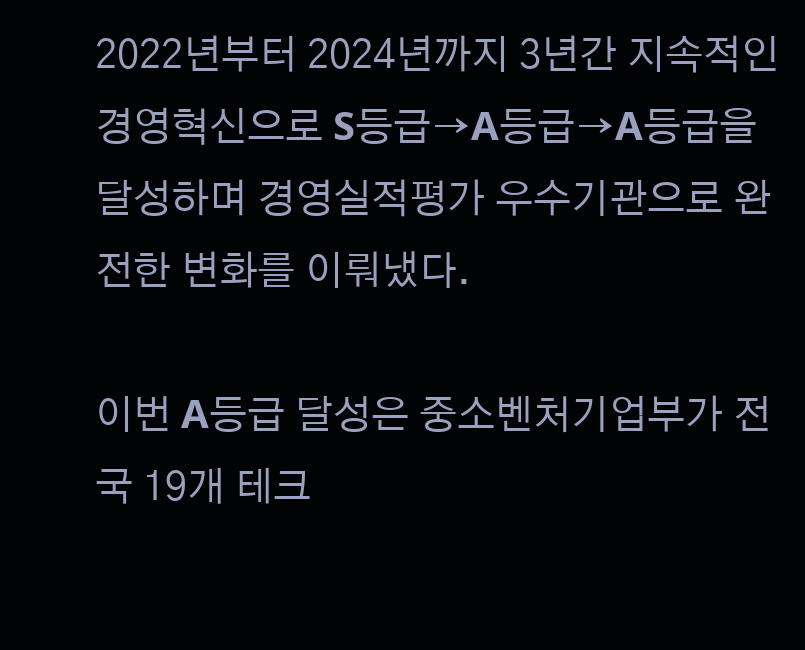2022년부터 2024년까지 3년간 지속적인 경영혁신으로 S등급→A등급→A등급을 달성하며 경영실적평가 우수기관으로 완전한 변화를 이뤄냈다.

이번 A등급 달성은 중소벤처기업부가 전국 19개 테크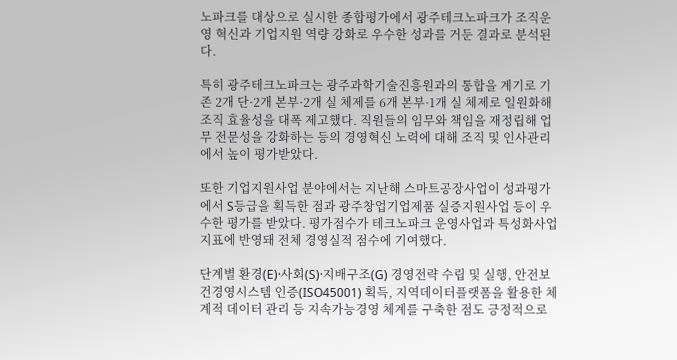노파크를 대상으로 실시한 종합평가에서 광주테크노파크가 조직운영 혁신과 기업지원 역량 강화로 우수한 성과를 거둔 결과로 분석된다.

특히 광주테크노파크는 광주과학기술진흥원과의 통합을 계기로 기존 2개 단·2개 본부·2개 실 체제를 6개 본부·1개 실 체제로 일원화해 조직 효율성을 대폭 제고했다. 직원들의 임무와 책임을 재정립해 업무 전문성을 강화하는 등의 경영혁신 노력에 대해 조직 및 인사관리에서 높이 평가받았다.

또한 기업지원사업 분야에서는 지난해 스마트공장사업이 성과평가에서 S등급을 획득한 점과 광주창업기업제품 실증지원사업 등이 우수한 평가를 받았다. 평가점수가 테크노파크 운영사업과 특성화사업 지표에 반영돼 전체 경영실적 점수에 기여했다.

단계별 환경(E)·사회(S)·지배구조(G) 경영전략 수립 및 실행, 안전보건경영시스템 인증(ISO45001) 획득, 지역데이터플랫폼을 활용한 체계적 데이터 관리 등 지속가능경영 체계를 구축한 점도 긍정적으로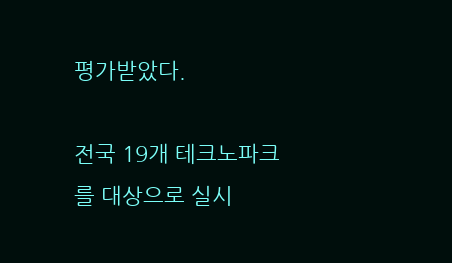평가받았다.

전국 19개 테크노파크를 대상으로 실시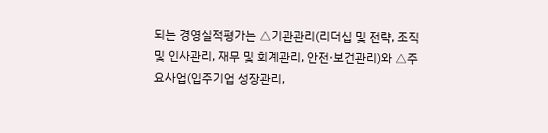되는 경영실적평가는 △기관관리(리더십 및 전략, 조직 및 인사관리, 재무 및 회계관리, 안전·보건관리)와 △주요사업(입주기업 성장관리,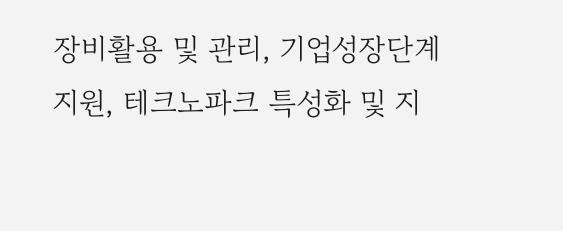장비활용 및 관리, 기업성장단계 지원, 테크노파크 특성화 및 지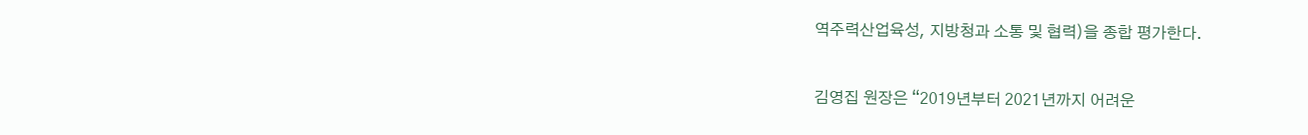역주력산업육성, 지방청과 소통 및 협력)을 종합 평가한다.

김영집 원장은 “2019년부터 2021년까지 어려운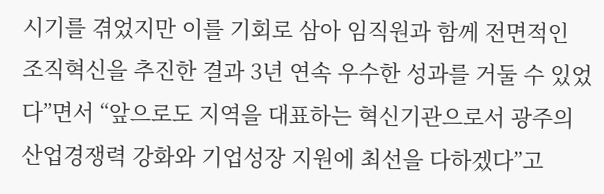시기를 겪었지만 이를 기회로 삼아 임직원과 함께 전면적인 조직혁신을 추진한 결과 3년 연속 우수한 성과를 거둘 수 있었다”면서 “앞으로도 지역을 대표하는 혁신기관으로서 광주의 산업경쟁력 강화와 기업성장 지원에 최선을 다하겠다”고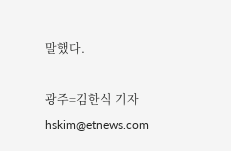말했다.

광주=김한식 기자 hskim@etnews.com